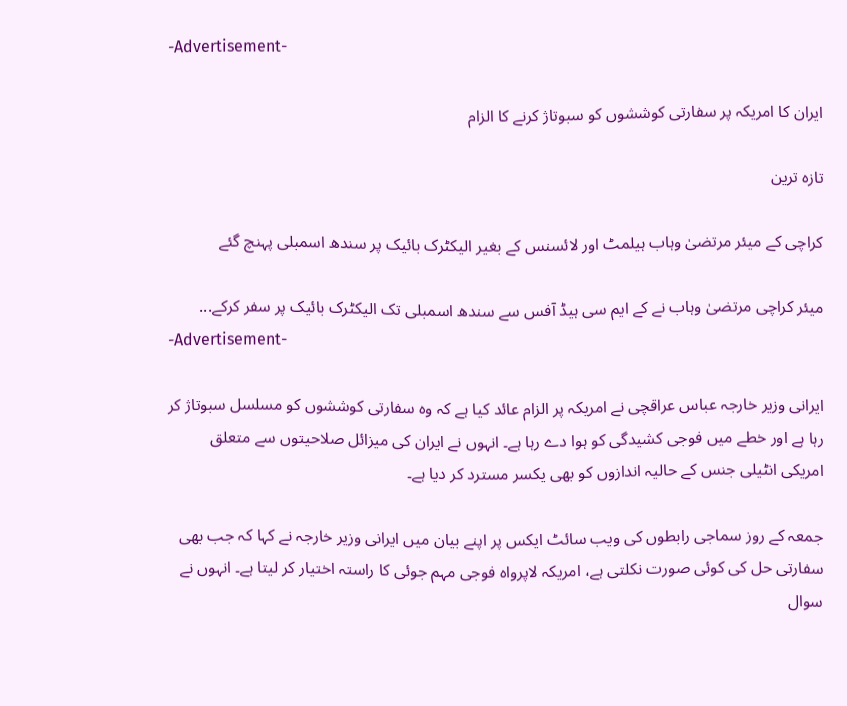-Advertisement-

ایران کا امریکہ پر سفارتی کوششوں کو سبوتاژ کرنے کا الزام

تازہ ترین

کراچی کے میئر مرتضیٰ وہاب ہیلمٹ اور لائسنس کے بغیر الیکٹرک بائیک پر سندھ اسمبلی پہنچ گئے

میئر کراچی مرتضیٰ وہاب نے کے ایم سی ہیڈ آفس سے سندھ اسمبلی تک الیکٹرک بائیک پر سفر کرکے...
-Advertisement-

ایرانی وزیر خارجہ عباس عراقچی نے امریکہ پر الزام عائد کیا ہے کہ وہ سفارتی کوششوں کو مسلسل سبوتاژ کر رہا ہے اور خطے میں فوجی کشیدگی کو ہوا دے رہا ہے۔ انہوں نے ایران کی میزائل صلاحیتوں سے متعلق امریکی انٹیلی جنس کے حالیہ اندازوں کو بھی یکسر مسترد کر دیا ہے۔

جمعہ کے روز سماجی رابطوں کی ویب سائٹ ایکس پر اپنے بیان میں ایرانی وزیر خارجہ نے کہا کہ جب بھی سفارتی حل کی کوئی صورت نکلتی ہے، امریکہ لاپرواہ فوجی مہم جوئی کا راستہ اختیار کر لیتا ہے۔ انہوں نے سوال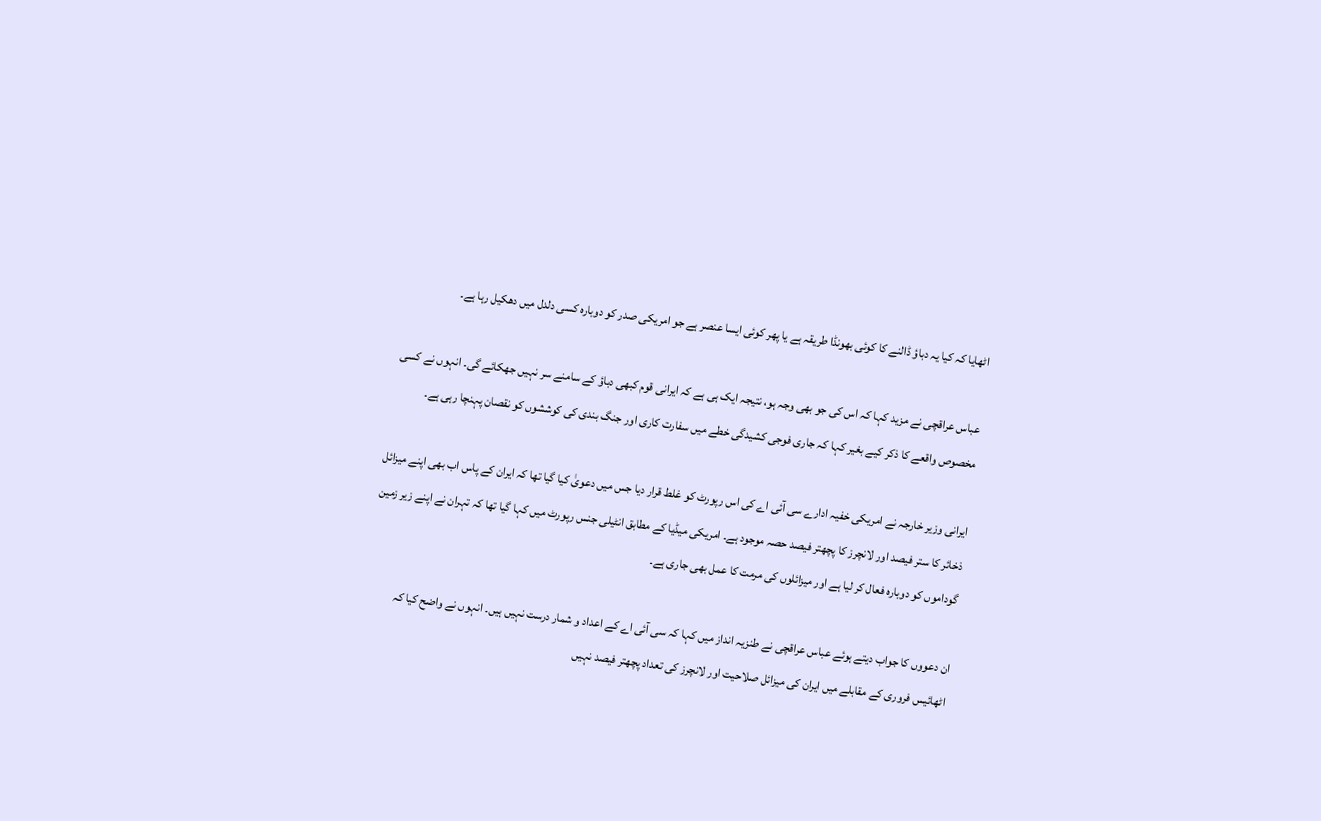اٹھایا کہ کیا یہ دباؤ ڈالنے کا کوئی بھونڈا طریقہ ہے یا پھر کوئی ایسا عنصر ہے جو امریکی صدر کو دوبارہ کسی دلدل میں دھکیل رہا ہے۔

عباس عراقچی نے مزید کہا کہ اس کی جو بھی وجہ ہو، نتیجہ ایک ہی ہے کہ ایرانی قوم کبھی دباؤ کے سامنے سر نہیں جھکائے گی۔ انہوں نے کسی مخصوص واقعے کا ذکر کیے بغیر کہا کہ جاری فوجی کشیدگی خطے میں سفارت کاری اور جنگ بندی کی کوششوں کو نقصان پہنچا رہی ہے۔

ایرانی وزیر خارجہ نے امریکی خفیہ ادارے سی آئی اے کی اس رپورٹ کو غلط قرار دیا جس میں دعویٰ کیا گیا تھا کہ ایران کے پاس اب بھی اپنے میزائل ذخائر کا ستر فیصد اور لانچرز کا پچھتر فیصد حصہ موجود ہے۔ امریکی میڈیا کے مطابق انٹیلی جنس رپورٹ میں کہا گیا تھا کہ تہران نے اپنے زیر زمین گوداموں کو دوبارہ فعال کر لیا ہے اور میزائلوں کی مرمت کا عمل بھی جاری ہے۔

ان دعووں کا جواب دیتے ہوئے عباس عراقچی نے طنزیہ انداز میں کہا کہ سی آئی اے کے اعداد و شمار درست نہیں ہیں۔ انہوں نے واضح کیا کہ اٹھائیس فروری کے مقابلے میں ایران کی میزائل صلاحیت اور لانچرز کی تعداد پچھتر فیصد نہیں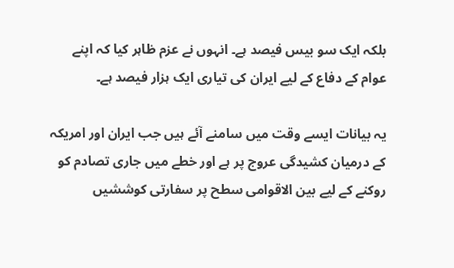بلکہ ایک سو بیس فیصد ہے۔ انہوں نے عزم ظاہر کیا کہ اپنے عوام کے دفاع کے لیے ایران کی تیاری ایک ہزار فیصد ہے۔

یہ بیانات ایسے وقت میں سامنے آئے ہیں جب ایران اور امریکہ کے درمیان کشیدگی عروج پر ہے اور خطے میں جاری تصادم کو روکنے کے لیے بین الاقوامی سطح پر سفارتی کوششیں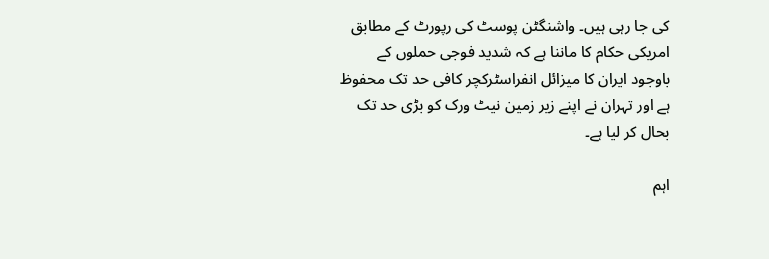کی جا رہی ہیں۔ واشنگٹن پوسٹ کی رپورٹ کے مطابق امریکی حکام کا ماننا ہے کہ شدید فوجی حملوں کے باوجود ایران کا میزائل انفراسٹرکچر کافی حد تک محفوظ ہے اور تہران نے اپنے زیر زمین نیٹ ورک کو بڑی حد تک بحال کر لیا ہے۔

اہم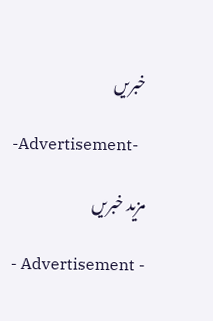خبریں

-Advertisement-

مزید خبریں

- Advertisement -